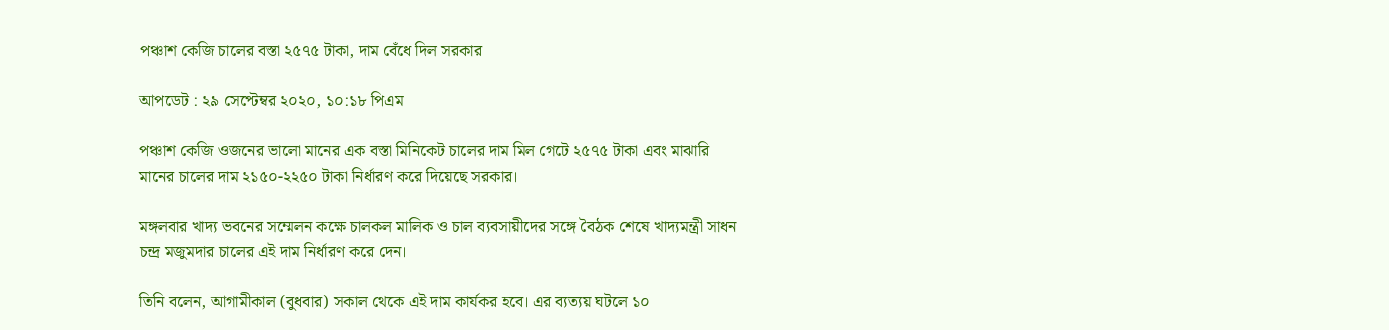পঞ্চাশ কেজি চালের বস্তা ২৫৭৫ টাকা, দাম বেঁধে দিল সরকার

আপডেট : ২৯ সেপ্টেম্বর ২০২০, ১০:১৮ পিএম

পঞ্চাশ কেজি ওজনের ভালো মানের এক বস্তা মিনিকেট চালের দাম মিল গেটে ২৫৭৫ টাকা এবং মাঝারি মানের চালের দাম ২১৫০-২২৫০ টাকা নির্ধারণ করে দিয়েছে সরকার।

মঙ্গলবার খাদ্য ভবনের সম্মেলন কক্ষে চালকল মালিক ও চাল ব্যবসায়ীদের সঙ্গে বৈঠক শেষে খাদ্যমন্ত্রী সাধন চন্দ্র মজুমদার চালের এই দাম নির্ধারণ করে দেন।

তিনি বলেন, আগামীকাল (বুধবার) সকাল থেকে এই দাম কার্যকর হবে। এর ব্যত্যয় ঘটলে ১০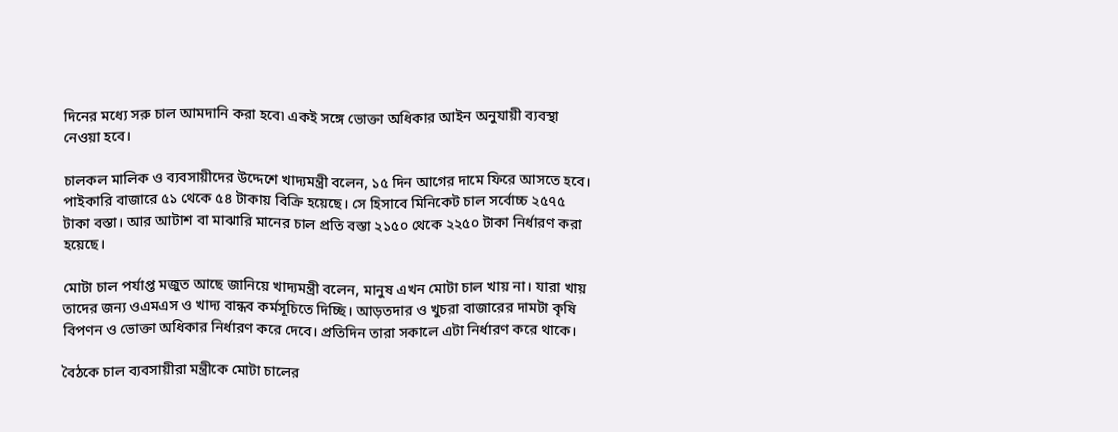দিনের মধ্যে সরু চাল আমদানি করা হবে৷ একই সঙ্গে ভোক্তা অধিকার আইন অনুযায়ী ব্যবস্থা নেওয়া হবে।

চালকল মালিক ও ব্যবসায়ীদের উদ্দেশে খাদ্যমন্ত্রী বলেন, ১৫ দিন আগের দামে ফিরে আসতে হবে। পাইকারি বাজারে ৫১ থেকে ৫৪ টাকায় বিক্রি হয়েছে। সে হিসাবে মিনিকেট চাল সর্বোচ্চ ২৫৭৫ টাকা বস্তা। আর আটাশ বা মাঝারি মানের চাল প্রতি বস্তা ২১৫০ থেকে ২২৫০ টাকা নির্ধারণ করা হয়েছে।

মোটা চাল পর্যাপ্ত মজুত আছে জানিয়ে খাদ্যমন্ত্রী বলেন, মানুষ এখন মোটা চাল খায় না। যারা খায় তাদের জন্য ওএমএস ও খাদ্য বান্ধব কর্মসূচিতে দিচ্ছি। আড়তদার ও খুচরা বাজারের দামটা কৃষি বিপণন ও ভোক্তা অধিকার নির্ধারণ করে দেবে। প্রতিদিন তারা সকালে এটা নির্ধারণ করে থাকে।

বৈঠকে চাল ব্যবসায়ীরা মন্ত্রীকে মোটা চালের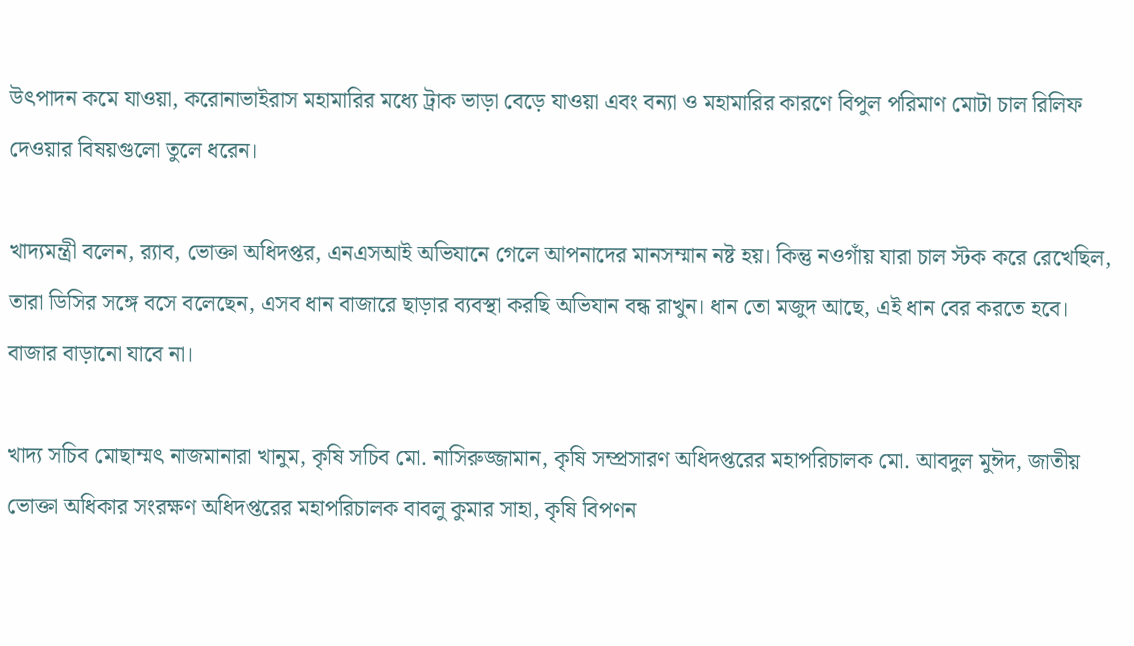উৎপাদন কমে যাওয়া, করোনাভাইরাস মহামারির মধ্যে ট্রাক ভাড়া বেড়ে যাওয়া এবং বন্যা ও মহামারির কারণে বিপুল পরিমাণ মোটা চাল রিলিফ দেওয়ার বিষয়গুলো তুলে ধরেন।

খাদ্যমন্ত্রী বলেন, র‌্যাব, ভোক্তা অধিদপ্তর, এনএসআই অভিযানে গেলে আপনাদের মানসম্মান নষ্ট হয়। কিন্তু নওগাঁয় যারা চাল স্টক করে রেখেছিল, তারা ডিসির সঙ্গে বসে বলেছেন, এসব ধান বাজারে ছাড়ার ব্যবস্থা করছি অভিযান বন্ধ রাখুন। ধান তো মজুদ আছে, এই ধান বের করতে হবে। বাজার বাড়ানো যাবে না।

খাদ্য সচিব মোছাম্মৎ নাজমানারা খানুম, কৃষি সচিব মো. নাসিরুজ্জামান, কৃষি সম্প্রসারণ অধিদপ্তরের মহাপরিচালক মো. আবদুল মুঈদ, জাতীয় ভোক্তা অধিকার সংরক্ষণ অধিদপ্তরের মহাপরিচালক বাবলু কুমার সাহা, কৃষি বিপণন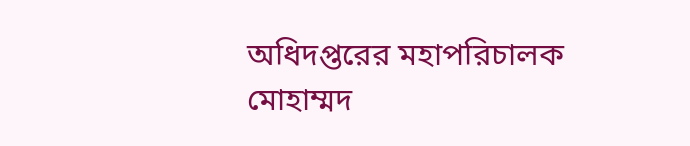অধিদপ্তরের মহাপরিচালক মোহাম্মদ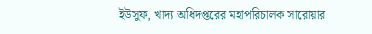ইউসুফ, খাদ্য অধিদপ্তরের মহাপরিচালক সারোয়ার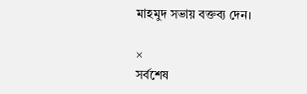মাহমুদ সভায় বক্তব্য দেন।

×
সর্বশেষ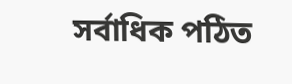সর্বাধিক পঠিত